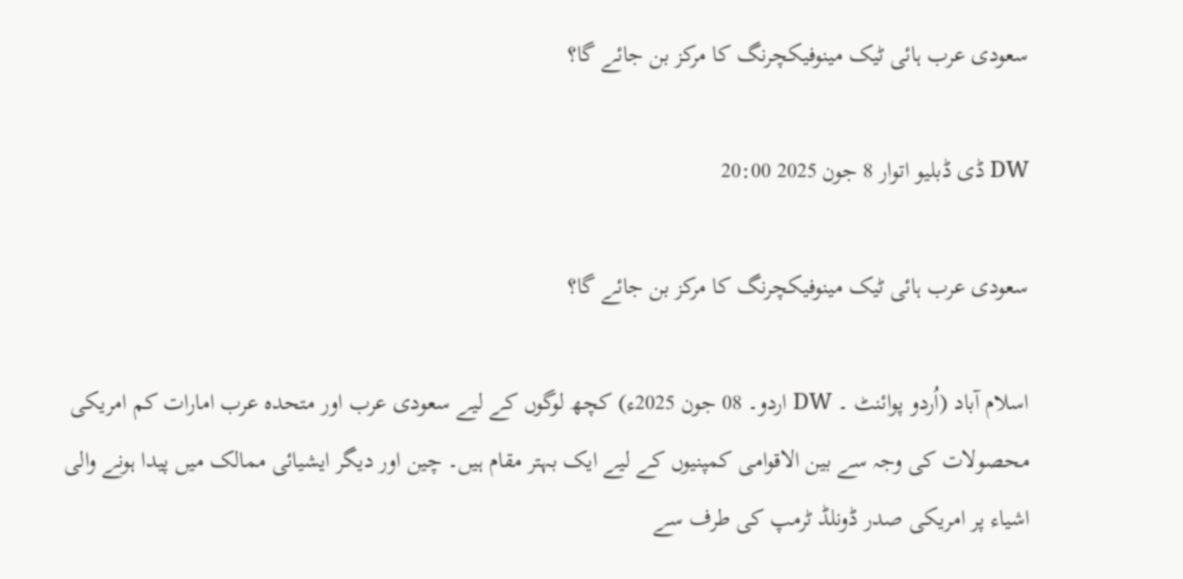سعودی عرب ہائی ٹیک مینوفیکچرنگ کا مرکز بن جائے گا؟

DW ڈی ڈبلیو اتوار 8 جون 2025 20:00

سعودی عرب ہائی ٹیک مینوفیکچرنگ کا مرکز بن جائے گا؟

اسلام آباد (اُردو پوائنٹ ۔ DW اردو۔ 08 جون 2025ء) کچھ لوگوں کے لیے سعودی عرب اور متحدہ عرب امارات کم امریکی محصولات کی وجہ سے بین الاقوامی کمپنیوں کے لیے ایک بہتر مقام ہیں۔ چین اور دیگر ایشیائی ممالک میں پیدا ہونے والی اشیاء پر امریکی صدر ڈونلڈ ٹرمپ کی طرف سے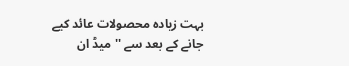بہت زیادہ محصولات عائد کیے جانے کے بعد سے ''میڈ ان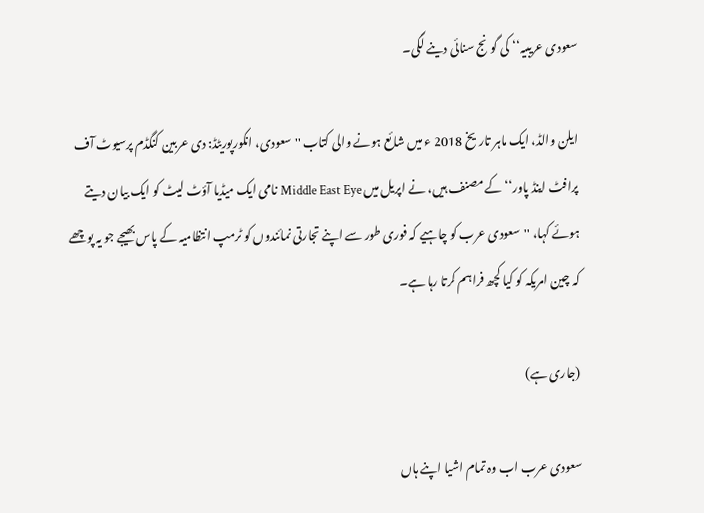سعودی عریبیہ‘‘ کی گونج سنائی دینے لگی۔

ایلن والڈ، ایک ماہر تاریخ 2018 ء میں شائع ہونے والی کتاب ''سعودی، انکورپوریٹڈ: دی عربین کنگڈم پرسیوٹ آف پرافٹ اینڈ پاور‘‘ کے مصنف ہیں، نے اپریل میں Middle East Eye نامی ایک میڈیا آؤٹ لیٹ کو ایک بیان دیتے ہوئے کہا، ''سعودی عرب کو چاہیے کہ فوری طور سے اپنے تجارتی نمائندوں کو ٹرمپ انتظامیہ کے پاس بھیجے جو یہ پوچھے کہ چین امریکہ کو کیا کچھ فراہم کرتا رہا ہے۔

(جاری ہے)

سعودی عرب اب وہ تمام اشیا اپنے ہاں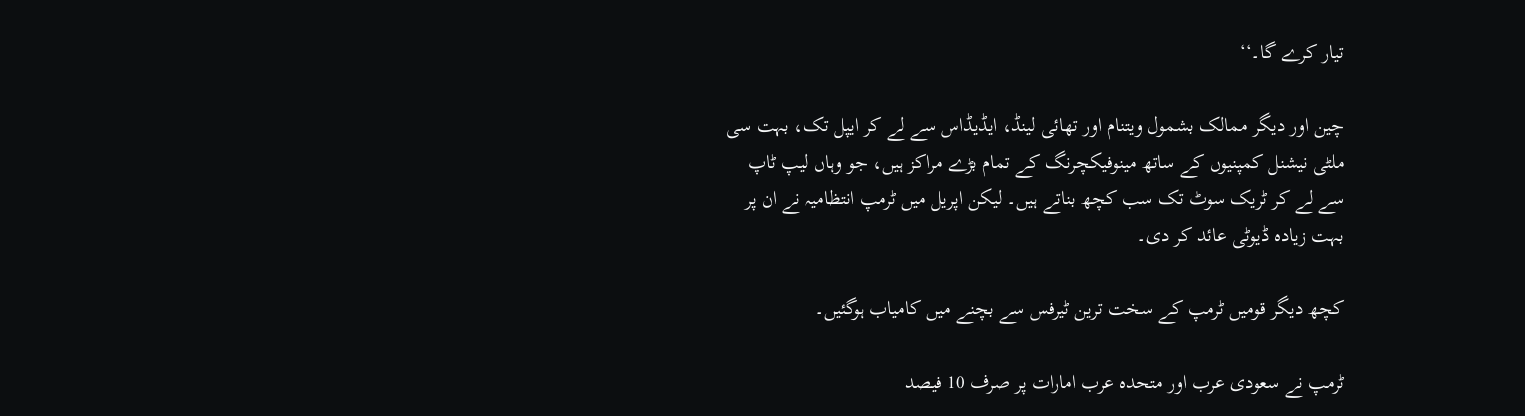تیار کرے گا۔‘‘

چین اور دیگر ممالک بشمول ویتنام اور تھائی لینڈ، ایڈیڈاس سے لے کر ایپل تک، بہت سی ملٹی نیشنل کمپنیوں کے ساتھ مینوفیکچرنگ کے تمام بڑے مراکز ہیں، جو وہاں لیپ ٹاپ سے لے کر ٹریک سوٹ تک سب کچھ بناتے ہیں۔ لیکن اپریل میں ٹرمپ انتظامیہ نے ان پر بہت زیادہ ڈیوٹی عائد کر دی۔

کچھ دیگر قومیں ٹرمپ کے سخت ترین ٹیرفس سے بچنے میں کامیاب ہوگئیں۔

ٹرمپ نے سعودی عرب اور متحدہ عرب امارات پر صرف 10 فیصد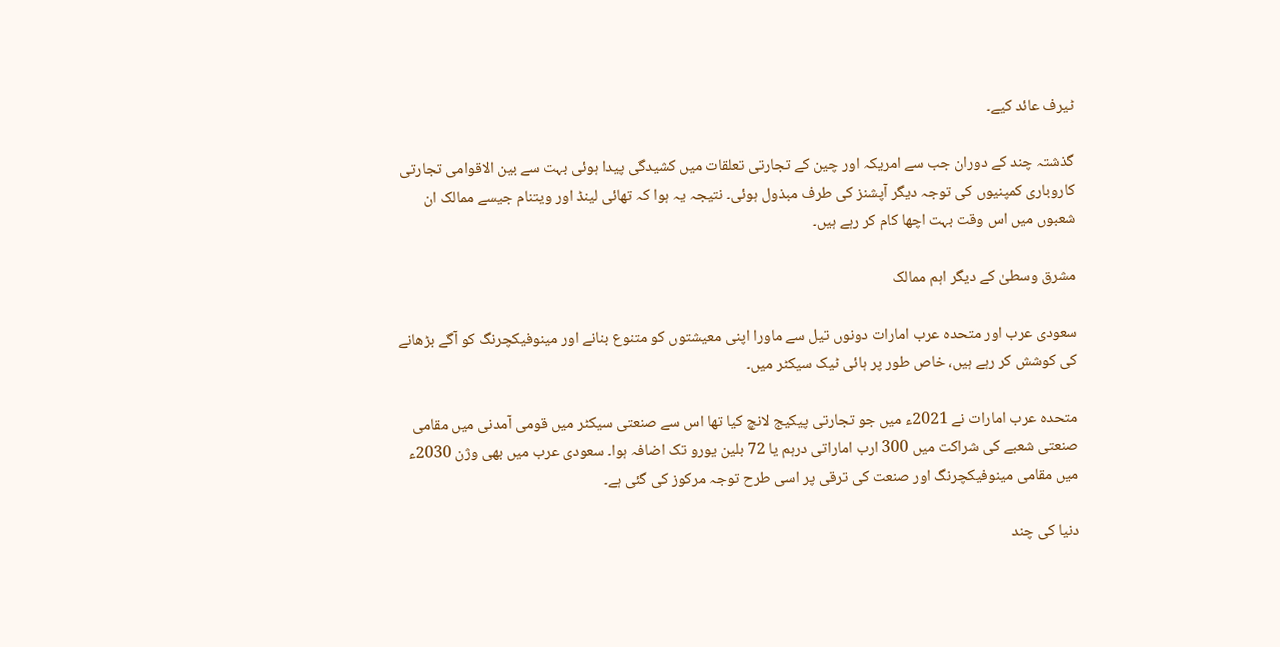ٹیرف عائد کیے۔

گذشتہ چند کے دوران جب سے امریکہ اور چین کے تجارتی تعلقات میں کشیدگی پیدا ہوئی بہت سے بین الاقوامی تجارتی کاروباری کمپنیوں کی توجہ دیگر آپشنز کی طرف مبذول ہوئی۔ نتیجہ یہ ہوا کہ تھائی لینڈ اور ویتنام جیسے ممالک ان شعبوں میں اس وقت بہت اچھا کام کر رہے ہیں۔

مشرق وسطیٰ کے دیگر اہم ممالک

سعودی عرب اور متحدہ عرب امارات دونوں تیل سے ماورا اپنی معیشتوں کو متنوع بنانے اور مینوفیکچرنگ کو آگے بڑھانے کی کوشش کر رہے ہیں، خاص طور پر ہائی ٹیک سیکٹر میں۔

متحدہ عرب امارات نے 2021ء میں جو تجارتی پیکیج لانچ کیا تھا اس سے صنعتی سیکٹر میں قومی آمدنی میں مقامی صنعتی شعبے کی شراکت میں 300 ارب اماراتی درہم یا 72 بلین یورو تک اضافہ ہوا۔ سعودی عرب میں بھی وژن 2030ء میں مقامی مینوفیکچرنگ اور صنعت کی ترقی پر اسی طرح توجہ مرکوز کی گئی ہے۔

دنیا کی چند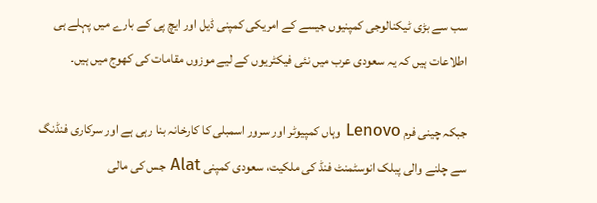سب سے بڑی ٹیکنالوجی کمپنیوں جیسے کے امریکی کمپنی ڈیل اور ایچ پی کے بارے میں پہلے ہی اطلاعات ہیں کہ یہ سعودی عرب میں نئی فیکٹریوں کے لیے موزوں مقامات کی کھوج میں ہیں۔

جبکہ چینی فرم Lenovo وہاں کمپیوٹر اور سرور اسمبلی کا کارخانہ بنا رہی ہے اور سرکاری فنڈنگ سے چلنے والی پبلک انوسٹمنٹ فنڈ کی ملکیت، سعودی کمپنی Alat جس کی مالی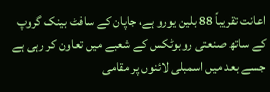اعانت تقریباً 88 بلین یورو ہے، جاپان کے سافٹ بینک گروپ کے ساتھ صنعتی روبوٹکس کے شعبے میں تعاون کر رہی ہے جسے بعد میں اسمبلی لائنوں پر مقامی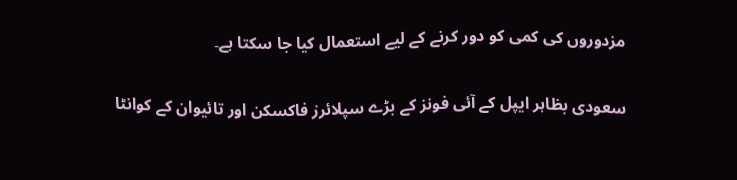مزدوروں کی کمی کو دور کرنے کے لیے استعمال کیا جا سکتا ہے۔

سعودی بظاہر ایپل کے آئی فونز کے بڑے سپلائرز فاکسکن اور تائیوان کے کوانٹا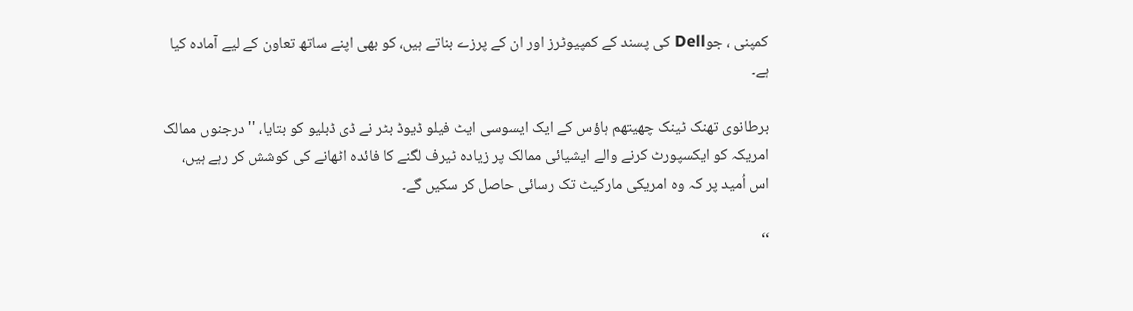کمپنی ، جوDell کی پسند کے کمپیوٹرز اور ان کے پرزے بناتے ہیں، کو بھی اپنے ساتھ تعاون کے لیے آمادہ کیا ہے۔

برطانوی تھنک ٹینک چھیتھم ہاؤس کے ایک ایسوسی ایٹ فیلو ڈیوڈ بٹر نے ڈی ڈبلیو کو بتایا، ''درجنوں ممالک امریکہ کو ایکسپورٹ کرنے والے ایشیائی ممالک پر زیادہ ٹیرف لگنے کا فائدہ اٹھانے کی کوشش کر رہے ہیں، اس اُمید پر کہ وہ امریکی مارکیٹ تک رسائی حاصل کر سکیں گے۔

‘‘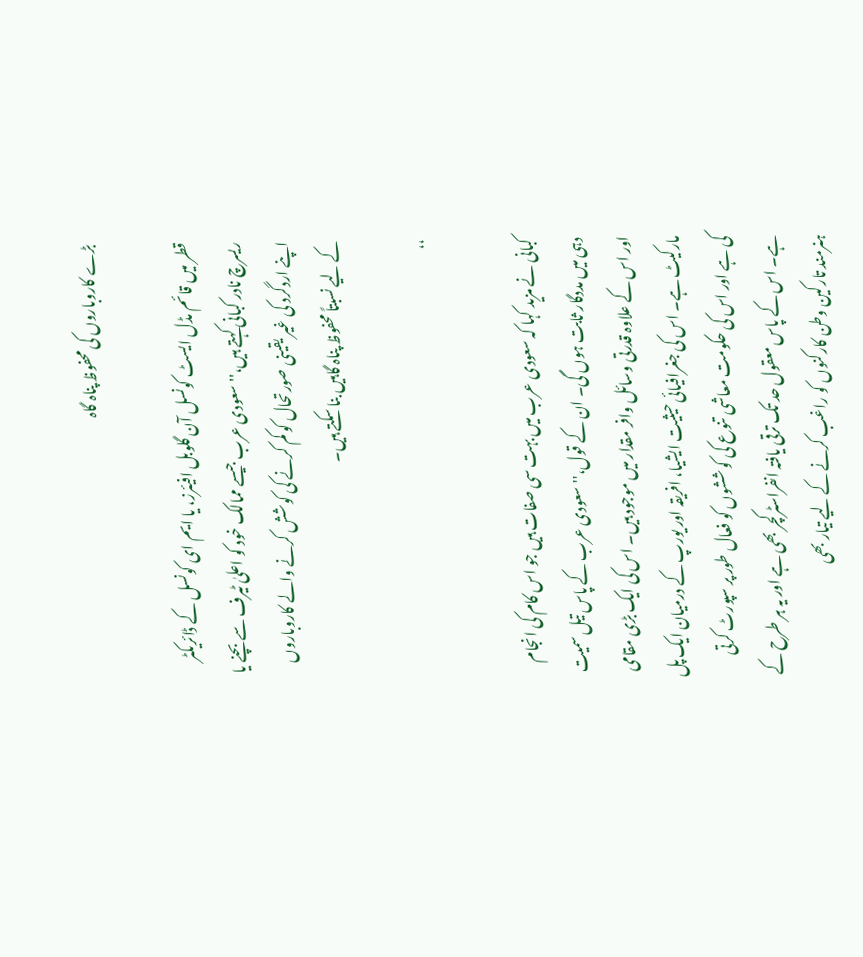بڑے کاروباروں کی محفوظ پناہ گاہ

قطر میں قائم مڈل ایسٹ کونسل آن گلوبل افیئرز، یا ایم ای کونسل کے ڈائریکٹر ریسرچ نادر کبانی کہتے ہیں،''سعودی عرب جیسے ممالک خود کو اعلیٰ ٹیرف سے بچنے یا اپنے اردگرد کی غیر یقینی صورتحال کو کم کرنے کی کوشش کرنے والے کاروباروں کے لیے نسبتاً محفوظ پناہ گاہیں بنا سکتے ہیں۔

‘‘

کبانی نے مزید کہا کہ سعودی عرب میں بہت سی صفات ہیں جو اس کام کی انجام دہی میں مددگار ثابت ہوں گی۔ ان کے قول،''سعودی عرب کے پاس تیل سمیت اور اس کے علاوہ قدرتی وسائل وافر مقدار میں موجود ہیں۔ اس کی ایک بڑی مقامی مارکیٹ ہے۔ اس کی جغرافیائی حیثیت ایشیا، افریقہ اور یورپ کے درمیان ایک پل کی ہے اور اس کی حکومت معاشی تنوع کی کوششوں کو فعال طور پر سپورٹ کرتی ہے۔ اس کے پاس معقول حد تک ترقی یافتہ انفراسٹرکچر بھی ہے اور یہ ہر طرح کے ہنرمند تارکین وطن کارکنوں کو راغب کرنے کے لیے تیار بھی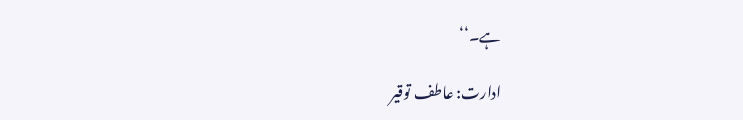ہے۔‘‘

ادارت: عاطف توقیر